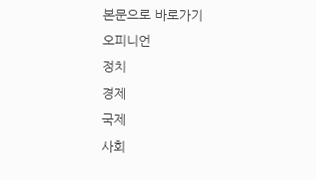본문으로 바로가기
오피니언
정치
경제
국제
사회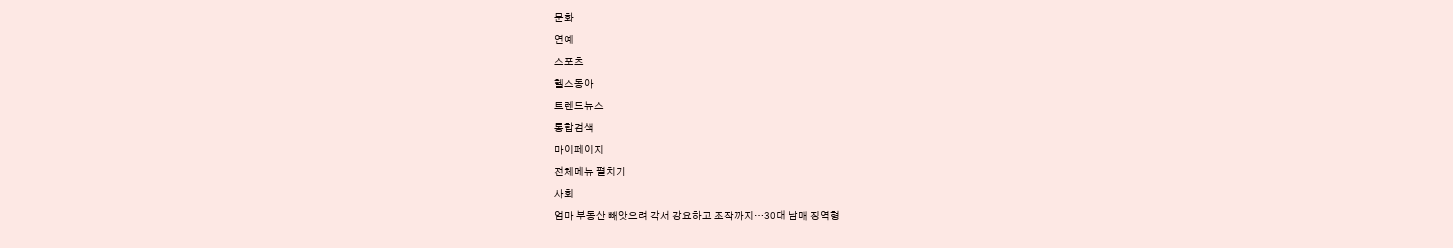문화
연예
스포츠
헬스동아
트렌드뉴스
통합검색
마이페이지
전체메뉴 펼치기
사회
엄마 부동산 빼앗으려 각서 강요하고 조작까지…30대 남매 징역형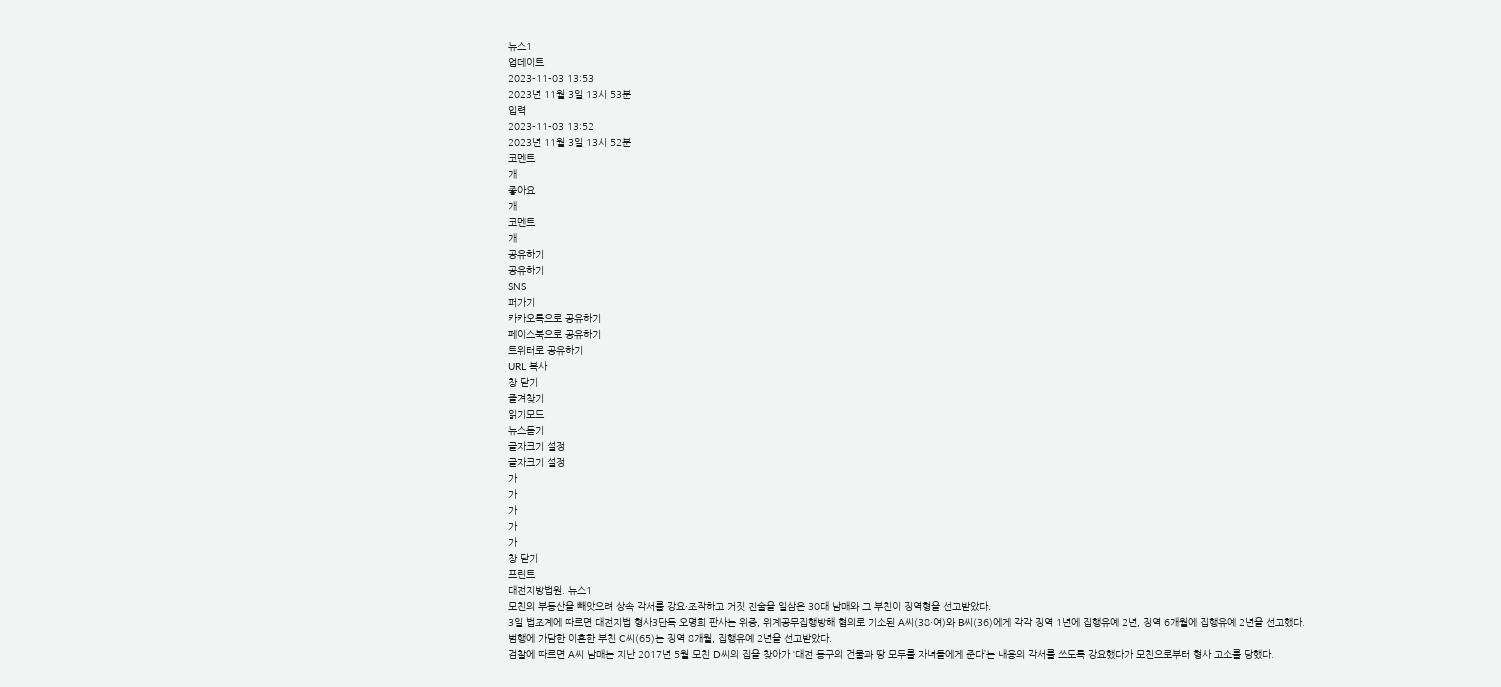뉴스1
업데이트
2023-11-03 13:53
2023년 11월 3일 13시 53분
입력
2023-11-03 13:52
2023년 11월 3일 13시 52분
코멘트
개
좋아요
개
코멘트
개
공유하기
공유하기
SNS
퍼가기
카카오톡으로 공유하기
페이스북으로 공유하기
트위터로 공유하기
URL 복사
창 닫기
즐겨찾기
읽기모드
뉴스듣기
글자크기 설정
글자크기 설정
가
가
가
가
가
창 닫기
프린트
대전지방법원. 뉴스1
모친의 부동산을 빼앗으려 상속 각서를 강요·조작하고 거짓 진술을 일삼은 30대 남매와 그 부친이 징역형을 선고받았다.
3일 법조계에 따르면 대전지법 형사3단독 오명희 판사는 위증, 위계공무집행방해 혐의로 기소된 A씨(38·여)와 B씨(36)에게 각각 징역 1년에 집행유예 2년, 징역 6개월에 집행유예 2년을 선고했다.
범행에 가담한 이혼한 부친 C씨(65)는 징역 8개월, 집행유예 2년을 선고받았다.
검찰에 따르면 A씨 남매는 지난 2017년 5월 모친 D씨의 집을 찾아가 ‘대전 동구의 건물과 땅 모두를 자녀들에게 준다’는 내용의 각서를 쓰도록 강요했다가 모친으로부터 형사 고소를 당했다.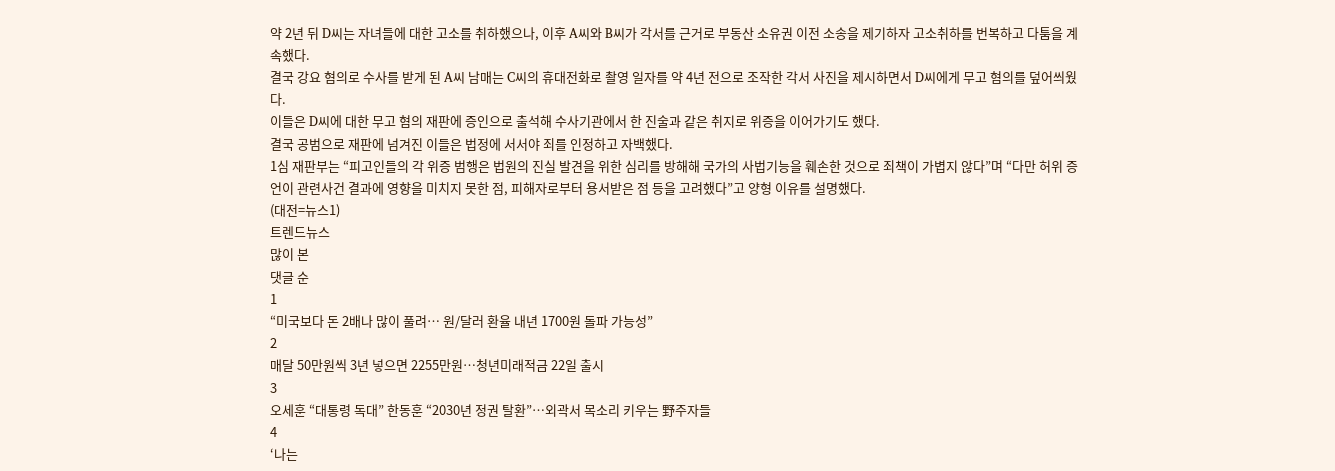약 2년 뒤 D씨는 자녀들에 대한 고소를 취하했으나, 이후 A씨와 B씨가 각서를 근거로 부동산 소유권 이전 소송을 제기하자 고소취하를 번복하고 다툼을 계속했다.
결국 강요 혐의로 수사를 받게 된 A씨 남매는 C씨의 휴대전화로 촬영 일자를 약 4년 전으로 조작한 각서 사진을 제시하면서 D씨에게 무고 혐의를 덮어씌웠다.
이들은 D씨에 대한 무고 혐의 재판에 증인으로 출석해 수사기관에서 한 진술과 같은 취지로 위증을 이어가기도 했다.
결국 공범으로 재판에 넘겨진 이들은 법정에 서서야 죄를 인정하고 자백했다.
1심 재판부는 “피고인들의 각 위증 범행은 법원의 진실 발견을 위한 심리를 방해해 국가의 사법기능을 훼손한 것으로 죄책이 가볍지 않다”며 “다만 허위 증언이 관련사건 결과에 영향을 미치지 못한 점, 피해자로부터 용서받은 점 등을 고려했다”고 양형 이유를 설명했다.
(대전=뉴스1)
트렌드뉴스
많이 본
댓글 순
1
“미국보다 돈 2배나 많이 풀려… 원/달러 환율 내년 1700원 돌파 가능성”
2
매달 50만원씩 3년 넣으면 2255만원…청년미래적금 22일 출시
3
오세훈 “대통령 독대” 한동훈 “2030년 정권 탈환”…외곽서 목소리 키우는 野주자들
4
‘나는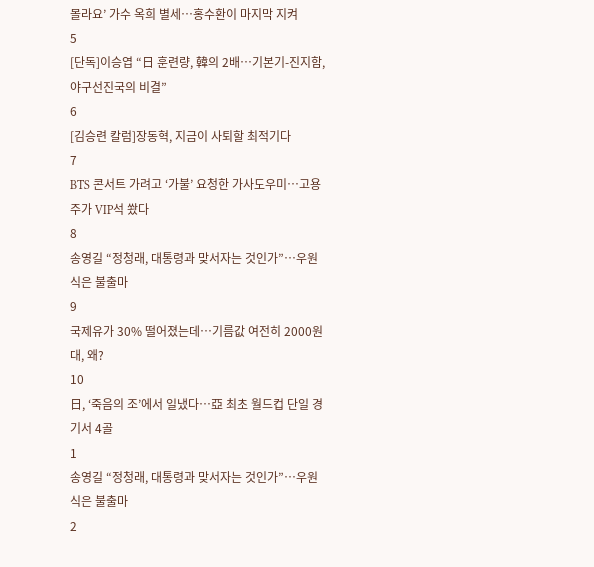몰라요’ 가수 옥희 별세…홍수환이 마지막 지켜
5
[단독]이승엽 “日 훈련량, 韓의 2배…기본기-진지함, 야구선진국의 비결”
6
[김승련 칼럼]장동혁, 지금이 사퇴할 최적기다
7
BTS 콘서트 가려고 ‘가불’ 요청한 가사도우미…고용주가 VIP석 쐈다
8
송영길 “정청래, 대통령과 맞서자는 것인가”…우원식은 불출마
9
국제유가 30% 떨어졌는데…기름값 여전히 2000원대, 왜?
10
日, ‘죽음의 조’에서 일냈다…亞 최초 월드컵 단일 경기서 4골
1
송영길 “정청래, 대통령과 맞서자는 것인가”…우원식은 불출마
2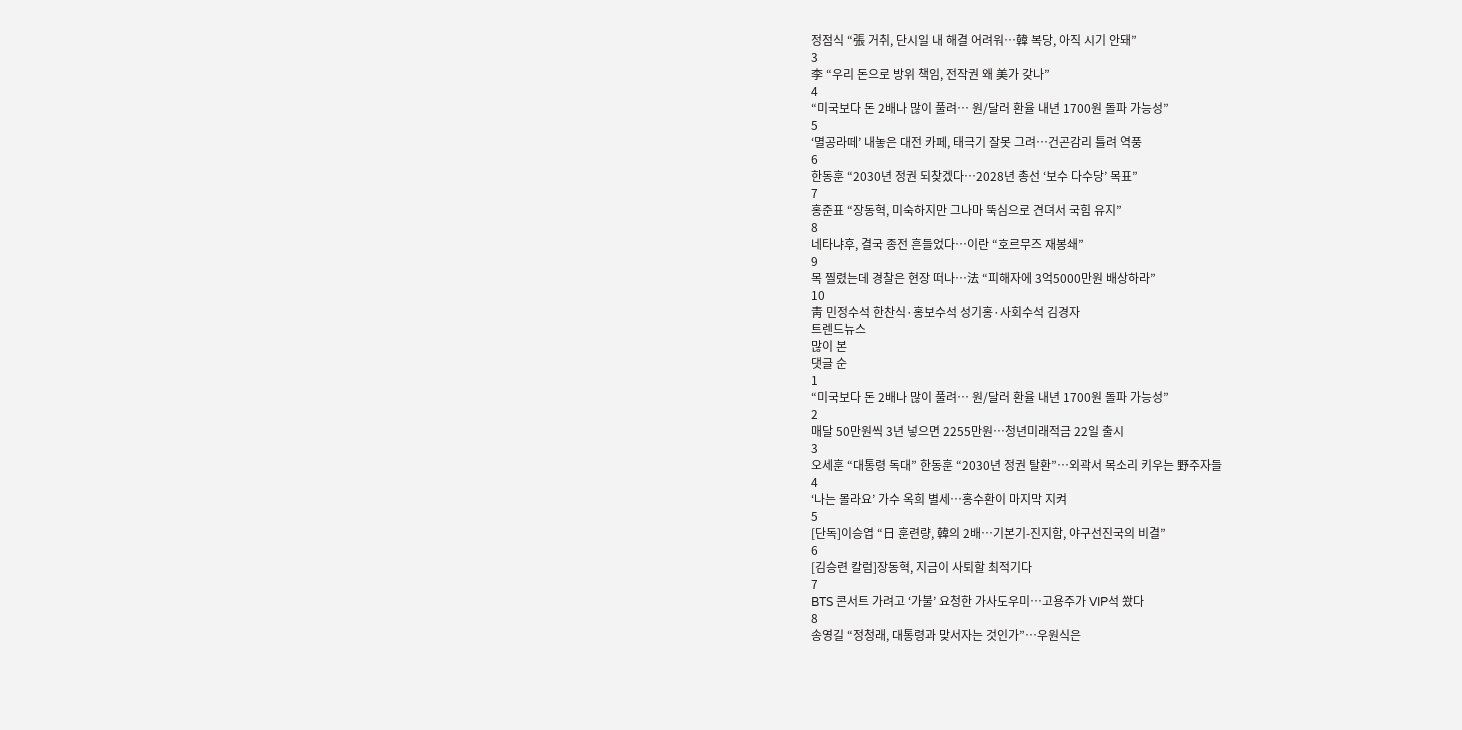정점식 “張 거취, 단시일 내 해결 어려워…韓 복당, 아직 시기 안돼”
3
李 “우리 돈으로 방위 책임, 전작권 왜 美가 갖나”
4
“미국보다 돈 2배나 많이 풀려… 원/달러 환율 내년 1700원 돌파 가능성”
5
‘멸공라떼’ 내놓은 대전 카페, 태극기 잘못 그려…건곤감리 틀려 역풍
6
한동훈 “2030년 정권 되찾겠다…2028년 총선 ‘보수 다수당’ 목표”
7
홍준표 “장동혁, 미숙하지만 그나마 뚝심으로 견뎌서 국힘 유지”
8
네타냐후, 결국 종전 흔들었다…이란 “호르무즈 재봉쇄”
9
목 찔렸는데 경찰은 현장 떠나…法 “피해자에 3억5000만원 배상하라”
10
靑 민정수석 한찬식·홍보수석 성기홍·사회수석 김경자
트렌드뉴스
많이 본
댓글 순
1
“미국보다 돈 2배나 많이 풀려… 원/달러 환율 내년 1700원 돌파 가능성”
2
매달 50만원씩 3년 넣으면 2255만원…청년미래적금 22일 출시
3
오세훈 “대통령 독대” 한동훈 “2030년 정권 탈환”…외곽서 목소리 키우는 野주자들
4
‘나는 몰라요’ 가수 옥희 별세…홍수환이 마지막 지켜
5
[단독]이승엽 “日 훈련량, 韓의 2배…기본기-진지함, 야구선진국의 비결”
6
[김승련 칼럼]장동혁, 지금이 사퇴할 최적기다
7
BTS 콘서트 가려고 ‘가불’ 요청한 가사도우미…고용주가 VIP석 쐈다
8
송영길 “정청래, 대통령과 맞서자는 것인가”…우원식은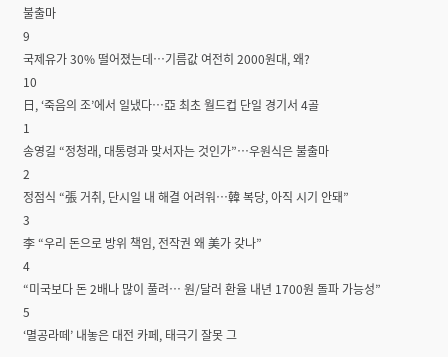불출마
9
국제유가 30% 떨어졌는데…기름값 여전히 2000원대, 왜?
10
日, ‘죽음의 조’에서 일냈다…亞 최초 월드컵 단일 경기서 4골
1
송영길 “정청래, 대통령과 맞서자는 것인가”…우원식은 불출마
2
정점식 “張 거취, 단시일 내 해결 어려워…韓 복당, 아직 시기 안돼”
3
李 “우리 돈으로 방위 책임, 전작권 왜 美가 갖나”
4
“미국보다 돈 2배나 많이 풀려… 원/달러 환율 내년 1700원 돌파 가능성”
5
‘멸공라떼’ 내놓은 대전 카페, 태극기 잘못 그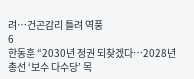려…건곤감리 틀려 역풍
6
한동훈 “2030년 정권 되찾겠다…2028년 총선 ‘보수 다수당’ 목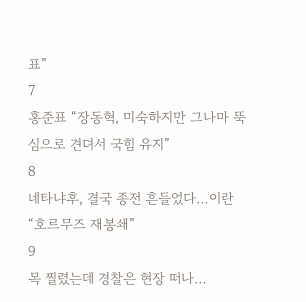표”
7
홍준표 “장동혁, 미숙하지만 그나마 뚝심으로 견뎌서 국힘 유지”
8
네타냐후, 결국 종전 흔들었다…이란 “호르무즈 재봉쇄”
9
목 찔렸는데 경찰은 현장 떠나…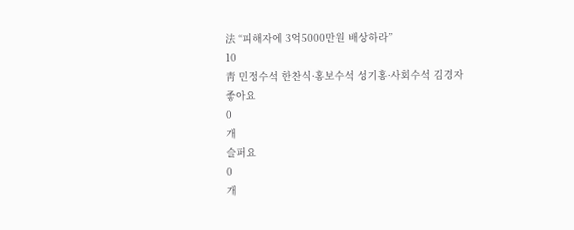法 “피해자에 3억5000만원 배상하라”
10
靑 민정수석 한찬식·홍보수석 성기홍·사회수석 김경자
좋아요
0
개
슬퍼요
0
개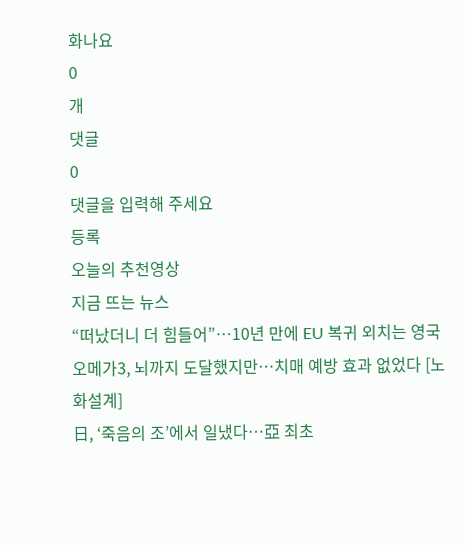화나요
0
개
댓글
0
댓글을 입력해 주세요
등록
오늘의 추천영상
지금 뜨는 뉴스
“떠났더니 더 힘들어”…10년 만에 EU 복귀 외치는 영국
오메가3, 뇌까지 도달했지만…치매 예방 효과 없었다 [노화설계]
日, ‘죽음의 조’에서 일냈다…亞 최초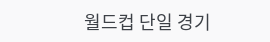월드컵 단일 경기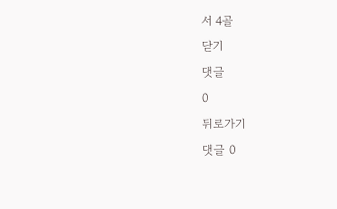서 4골
닫기
댓글
0
뒤로가기
댓글 0